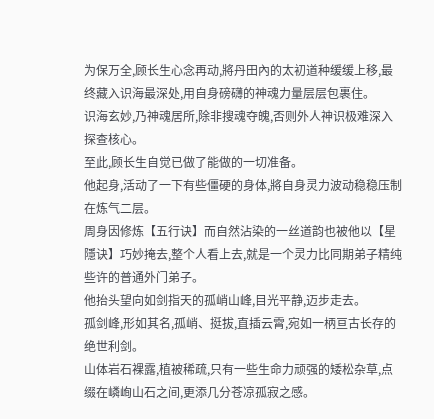为保万全,顾长生心念再动,將丹田內的太初道种缓缓上移,最终藏入识海最深处,用自身磅礴的神魂力量层层包裹住。
识海玄妙,乃神魂居所,除非搜魂夺魄,否则外人神识极难深入探查核心。
至此,顾长生自觉已做了能做的一切准备。
他起身,活动了一下有些僵硬的身体,將自身灵力波动稳稳压制在炼气二层。
周身因修炼【五行诀】而自然沾染的一丝道韵也被他以【星隱诀】巧妙掩去,整个人看上去,就是一个灵力比同期弟子精纯些许的普通外门弟子。
他抬头望向如剑指天的孤峭山峰,目光平静,迈步走去。
孤剑峰,形如其名,孤峭、挺拔,直插云霄,宛如一柄亘古长存的绝世利剑。
山体岩石裸露,植被稀疏,只有一些生命力顽强的矮松杂草,点缀在嶙峋山石之间,更添几分苍凉孤寂之感。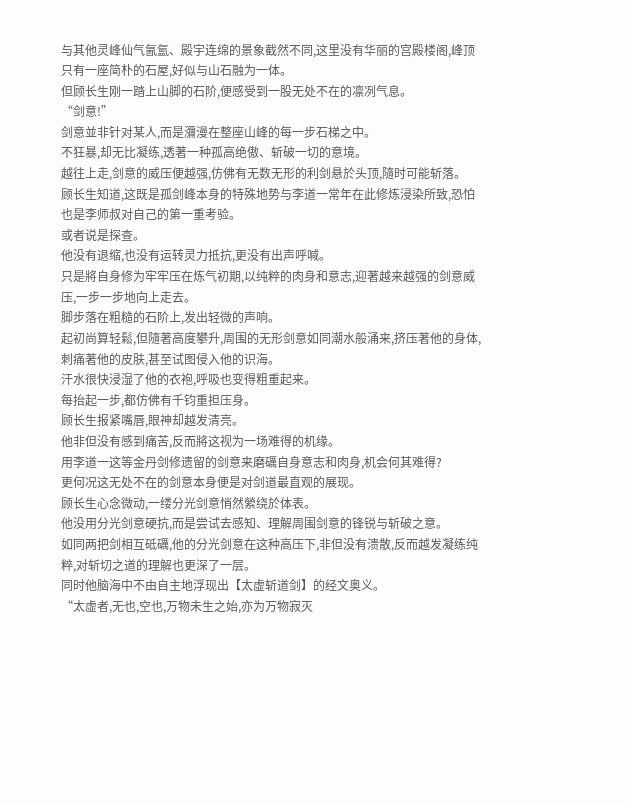与其他灵峰仙气氤氳、殿宇连绵的景象截然不同,这里没有华丽的宫殿楼阁,峰顶只有一座简朴的石屋,好似与山石融为一体。
但顾长生刚一踏上山脚的石阶,便感受到一股无处不在的凛冽气息。
“剑意!”
剑意並非针对某人,而是瀰漫在整座山峰的每一步石梯之中。
不狂暴,却无比凝练,透著一种孤高绝傲、斩破一切的意境。
越往上走,剑意的威压便越强,仿佛有无数无形的利剑悬於头顶,隨时可能斩落。
顾长生知道,这既是孤剑峰本身的特殊地势与李道一常年在此修炼浸染所致,恐怕也是李师叔对自己的第一重考验。
或者说是探查。
他没有退缩,也没有运转灵力抵抗,更没有出声呼喊。
只是將自身修为牢牢压在炼气初期,以纯粹的肉身和意志,迎著越来越强的剑意威压,一步一步地向上走去。
脚步落在粗糙的石阶上,发出轻微的声响。
起初尚算轻鬆,但隨著高度攀升,周围的无形剑意如同潮水般涌来,挤压著他的身体,刺痛著他的皮肤,甚至试图侵入他的识海。
汗水很快浸湿了他的衣袍,呼吸也变得粗重起来。
每抬起一步,都仿佛有千钧重担压身。
顾长生报紧嘴唇,眼神却越发清亮。
他非但没有感到痛苦,反而將这视为一场难得的机缘。
用李道一这等金丹剑修遗留的剑意来磨礪自身意志和肉身,机会何其难得?
更何况这无处不在的剑意本身便是对剑道最直观的展现。
顾长生心念微动,一缕分光剑意悄然縈绕於体表。
他没用分光剑意硬抗,而是尝试去感知、理解周围剑意的锋锐与斩破之意。
如同两把剑相互砥礪,他的分光剑意在这种高压下,非但没有溃散,反而越发凝练纯粹,对斩切之道的理解也更深了一层。
同时他脑海中不由自主地浮现出【太虚斩道剑】的经文奥义。
“太虚者,无也,空也,万物未生之始,亦为万物寂灭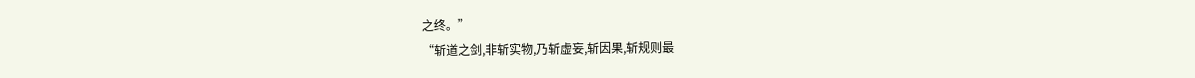之终。”
“斩道之剑,非斩实物,乃斩虚妄,斩因果,斩规则最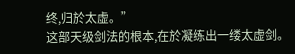终,归於太虚。”
这部天级剑法的根本,在於凝练出一缕太虚剑。